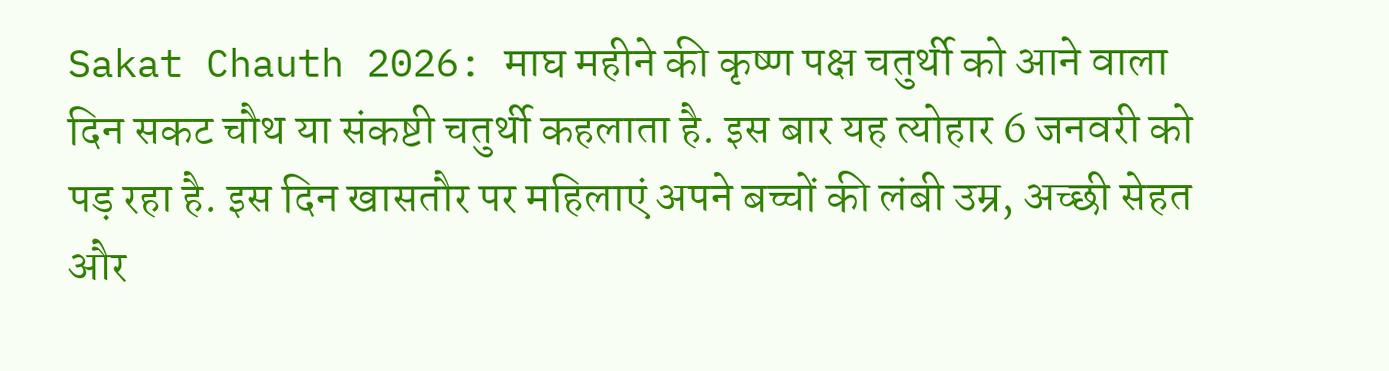Sakat Chauth 2026: माघ महीने की कृष्ण पक्ष चतुर्थी को आने वाला दिन सकट चौथ या संकष्टी चतुर्थी कहलाता है. इस बार यह त्योहार 6 जनवरी को पड़ रहा है. इस दिन खासतौर पर महिलाएं अपने बच्चों की लंबी उम्र, अच्छी सेहत और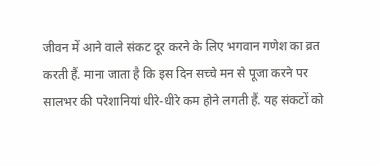जीवन में आने वाले संकट दूर करने के लिए भगवान गणेश का व्रत करती हैं. माना जाता है कि इस दिन सच्चे मन से पूजा करने पर सालभर की परेशानियां धीरे-धीरे कम होने लगती हैं. यह संकटों को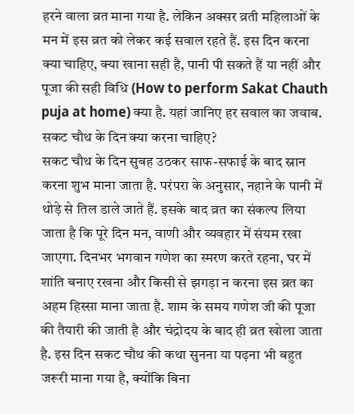हरने वाला व्रत माना गया है. लेकिन अक्सर व्रती महिलाओं के मन में इस व्रत को लेकर कई सवाल रहते हैं. इस दिन करना क्या चाहिए, क्या खाना सही है, पानी पी सकते हैं या नहीं और पूजा की सही विधि (How to perform Sakat Chauth puja at home) क्या है. यहां जानिए हर सवाल का जवाब.
सकट चौथ के दिन क्या करना चाहिए?
सकट चौथ के दिन सुबह उठकर साफ-सफाई के बाद स्नान करना शुभ माना जाता है. परंपरा के अनुसार, नहाने के पानी में थोड़े से तिल डाले जाते हैं. इसके बाद व्रत का संकल्प लिया जाता है कि पूरे दिन मन, वाणी और व्यवहार में संयम रखा जाएगा. दिनभर भगवान गणेश का स्मरण करते रहना, घर में शांति बनाए रखना और किसी से झगड़ा न करना इस व्रत का अहम हिस्सा माना जाता है. शाम के समय गणेश जी की पूजा की तैयारी की जाती है और चंद्रोदय के बाद ही व्रत खोला जाता है. इस दिन सकट चौथ की कथा सुनना या पढ़ना भी बहुत जरूरी माना गया है, क्योंकि बिना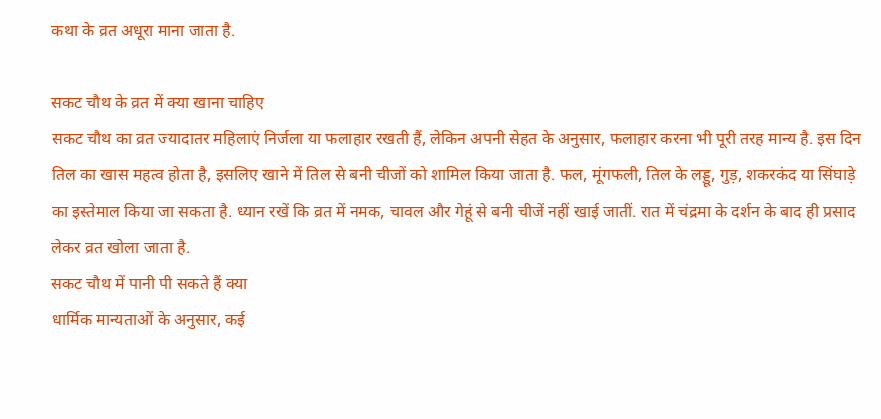कथा के व्रत अधूरा माना जाता है.

सकट चौथ के व्रत में क्या खाना चाहिए
सकट चौथ का व्रत ज्यादातर महिलाएं निर्जला या फलाहार रखती हैं, लेकिन अपनी सेहत के अनुसार, फलाहार करना भी पूरी तरह मान्य है. इस दिन तिल का खास महत्व होता है, इसलिए खाने में तिल से बनी चीजों को शामिल किया जाता है. फल, मूंगफली, तिल के लड्डू, गुड़, शकरकंद या सिंघाड़े का इस्तेमाल किया जा सकता है. ध्यान रखें कि व्रत में नमक, चावल और गेहूं से बनी चीजें नहीं खाई जातीं. रात में चंद्रमा के दर्शन के बाद ही प्रसाद लेकर व्रत खोला जाता है.
सकट चौथ में पानी पी सकते हैं क्या
धार्मिक मान्यताओं के अनुसार, कई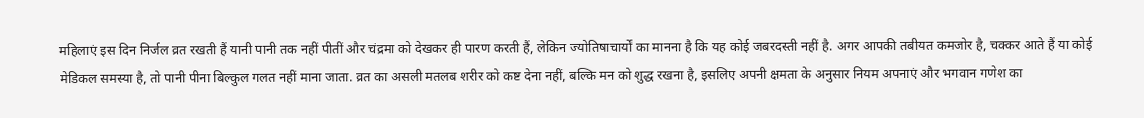महिलाएं इस दिन निर्जल व्रत रखती हैं यानी पानी तक नहीं पीतीं और चंद्रमा को देखकर ही पारण करती हैं, लेकिन ज्योतिषाचार्यों का मानना है कि यह कोई जबरदस्ती नहीं है. अगर आपकी तबीयत कमजोर है, चक्कर आते हैं या कोई मेडिकल समस्या है, तो पानी पीना बिल्कुल गलत नहीं माना जाता. व्रत का असली मतलब शरीर को कष्ट देना नहीं, बल्कि मन को शुद्ध रखना है, इसलिए अपनी क्षमता के अनुसार नियम अपनाएं और भगवान गणेश का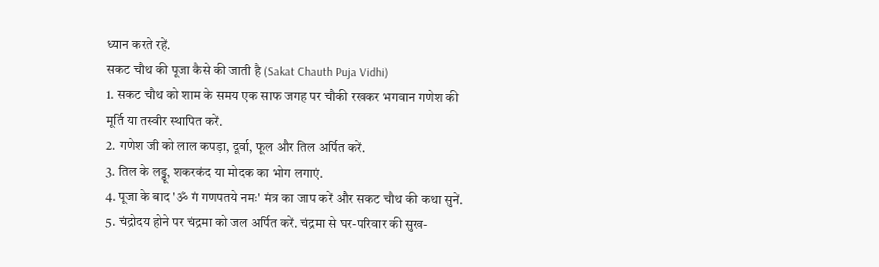ध्यान करते रहें.
सकट चौथ की पूजा कैसे की जाती है (Sakat Chauth Puja Vidhi)
1. सकट चौथ को शाम के समय एक साफ जगह पर चौकी रखकर भगवान गणेश की मूर्ति या तस्वीर स्थापित करें.
2. गणेश जी को लाल कपड़ा, दूर्वा, फूल और तिल अर्पित करें.
3. तिल के लड्डू, शकरकंद या मोदक का भोग लगाएं.
4. पूजा के बाद 'ॐ गं गणपतये नमः' मंत्र का जाप करें और सकट चौथ की कथा सुनें.
5. चंद्रोदय होने पर चंद्रमा को जल अर्पित करें. चंद्रमा से घर-परिवार की सुख-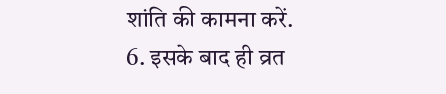शांति की कामना करें.
6. इसके बाद ही व्रत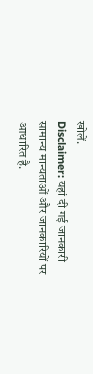खोलें.
Disclaimer: यहां दी गई जानकारी सामान्य मान्यताओं और जानकारियों पर आधारित है.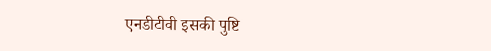एनडीटीवी इसकी पुष्टि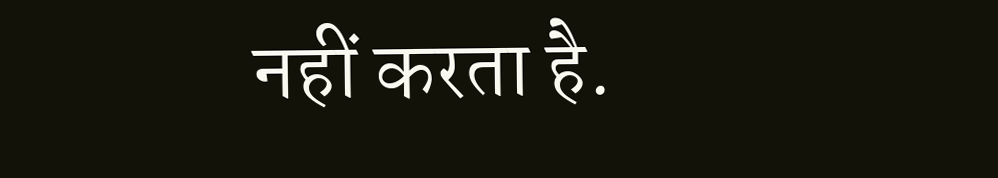नहीं करता है.